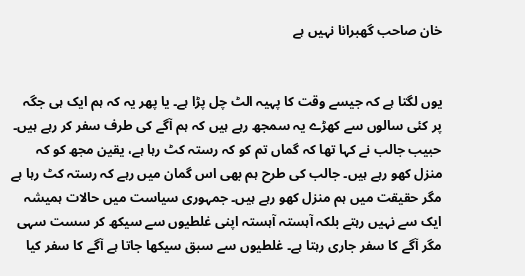خان صاحب گھبرانا نہیں ہے


یوں لگتا ہے کہ جیسے وقت کا پہیہ الٹ چل پڑا ہے۔ یا پھر یہ کہ ہم ایک ہی جگہ پر کئی سالوں سے کھڑے یہ سمجھ رہے ہیں کہ ہم آگے کی طرف سفر کر رہے ہیں۔ حبیب جالب نے کہا تھا کہ گماں تم کو کہ رستہ کٹ رہا ہے، یقین مجھ کو کہ منزل کھو رہے ہیں۔ جالب کی طرح ہم بھی اس گمان میں رہے کہ رستہ کٹ رہا ہے مگر حقیقت میں ہم منزل کھو رہے ہیں۔ جمہوری سیاست میں حالات ہمیشہ ایک سے نہیں رہتے بلکہ آہستہ آہستہ اپنی غلطیوں سے سیکھ کر سست سہی مگر آگے کا سفر جاری رہتا ہے۔ غلطیوں سے سبق سیکھا جاتا ہے آگے کا سفر کیا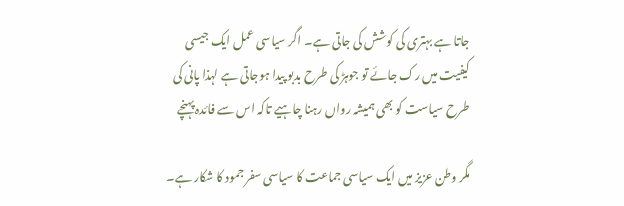جاتا ہے بہتری کی کوشش کی جاتی ہے۔ اگر سیاسی عمل ایک جیسی کیفیت میں رک جائے تو جوہڑ کی طرح بدبو پیدا ہوجاتی ہے لہذا پانی کی طرح سیاست کو بھی ہمیشہ رواں رہنا چاہیے تاکہ اس سے فائدہ پہنچے

مگر وطن عزیز میں ایک سیاسی جماعت کا سیاسی سفر جمود کا شکار ہے۔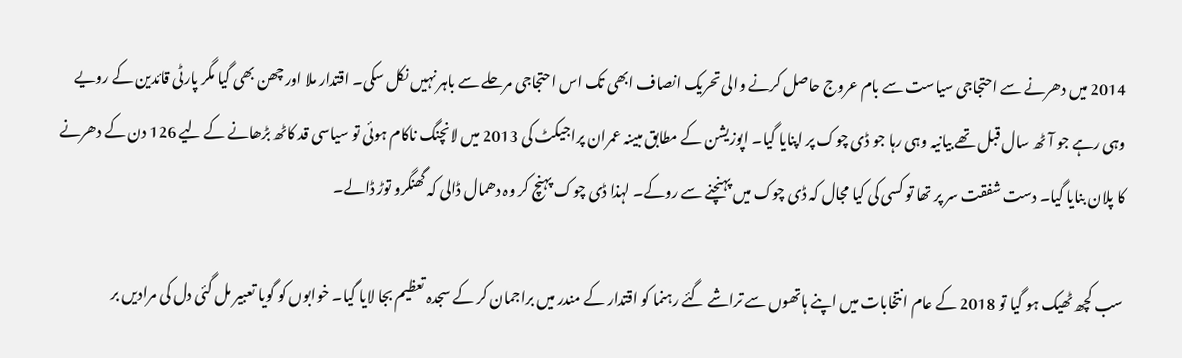2014 میں دھرنے سے احتجاجی سیاست سے بام عروج حاصل کرنے والی تحریک انصاف ابھی تک اس احتجاجی مرحلے سے باہر نہیں نکل سکی۔ اقتدار ملا اور چھن بھی گیا مگر پارٹی قائدین کے رویے وہی رہے جو آٹھ سال قبل تھے بیانیہ وہی رہا جو ڈی چوک پر اپنایا گیا۔ اپوزیشن کے مطابق مبینہ عمران پراجیکٹ کی 2013 میں لانچنگ ناکام ہوئی تو سیاسی قد کاٹھ بڑھانے کے لیے 126 دن کے دھرنے کا پلان بنایا گیا۔ دست شفقت سر پر تھا تو کسی کی کیا مجال کہ ڈی چوک میں پہنچنے سے روکے۔ لہذا ڈی چوک پہنچ کر وہ دھمال ڈالی کہ گھنگرو توڑ ڈالے۔

سب کچھ ٹھیک ہو گیا تو 2018 کے عام انتخابات میں اپنے ہاتھوں سے تراشے گئے رہنما کو اقتدار کے مندر میں براجمان کر کے سجدہ تعظیم بجا لایا گیا۔ خوابوں کو گویا تعبیر مل گئی دل کی مرادیں بر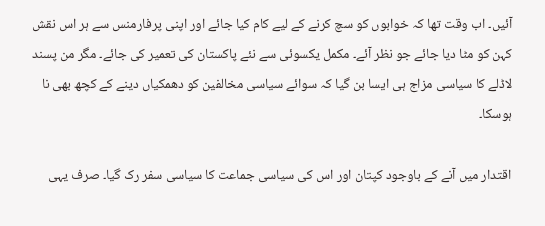آئیں۔ اب وقت تھا کہ خوابوں کو سچ کرنے کے لیے کام کیا جائے اور اپنی پرفارمنس سے ہر اس نقش کہن کو مٹا دیا جائے جو نظر آئے۔ مکمل یکسوئی سے نئے پاکستان کی تعمیر کی جائے۔ مگر من پسند لاڈلے کا سیاسی مزاج ہی ایسا بن گیا کہ سوائے سیاسی مخالفین کو دھمکیاں دینے کے کچھ بھی نا ہوسکا۔

اقتدار میں آنے کے باوجود کپتان اور اس کی سیاسی جماعت کا سیاسی سفر رک گیا۔ صرف یہی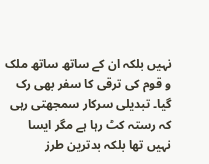نہیں بلکہ ان کے ساتھ ساتھ ملک و قوم کی ترقی کا سفر بھی رک گیا۔ تبدیلی سرکار سمجھتی رہی کہ رستہ کٹ رہا ہے مگر ایسا نہیں تھا بلکہ بدترین طرز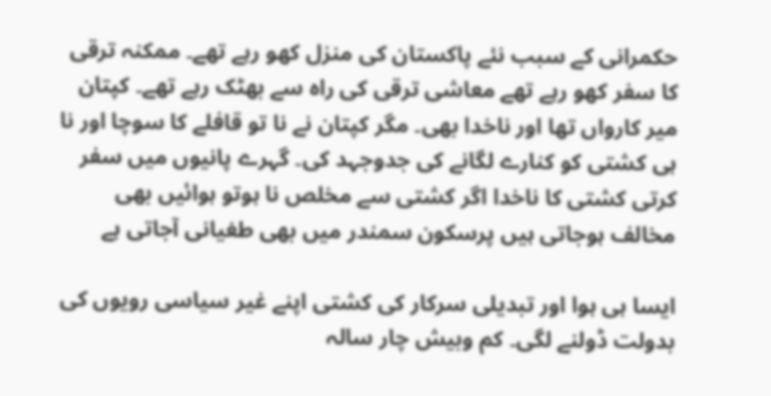حکمرانی کے سبب نئے پاکستان کی منزل کھو رہے تھے۔ ممکنہ ترقی کا سفر کھو رہے تھے معاشی ترقی کی راہ سے بھٹک رہے تھے۔ کپتان میر کارواں تھا اور ناخدا بھی۔ مگر کپتان نے نا تو قافلے کا سوچا اور نا ہی کشتی کو کنارے لگانے کی جدوجہد کی۔ گہرے پانیوں میں سفر کرتی کشتی کا ناخدا اگر کشتی سے مخلص نا ہوتو ہوائیں بھی مخالف ہوجاتی ہیں پرسکون سمندر میں بھی طغیانی آجاتی ہے

ایسا ہی ہوا اور تبدیلی سرکار کی کشتی اپنے غیر سیاسی رویوں کی بدولت ڈولنے لگی۔ کم وبیش چار سالہ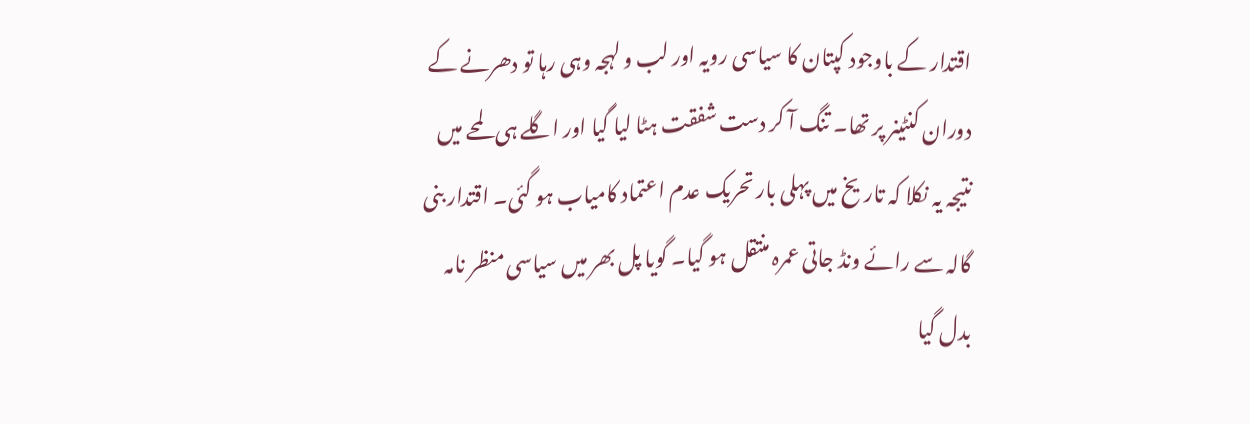اقتدار کے باوجود کپتان کا سیاسی رویہ اور لب و لہجہ وہی رہا تو دھرنے کے دوران کنٹینر پر تھا۔ تنگ آ کر دست شفقت ہٹا لیا گیا اور اگلے ہی لمحے میں نتیجہ یہ نکلا کہ تاریخ میں پہلی بار تحریک عدم اعتماد کامیاب ہو گئی۔ اقتدار بنی گالہ سے رائے ونڈ جاتی عمرہ منتقل ہو گیا۔ گویا پل بھر میں سیاسی منظر نامہ بدل گیا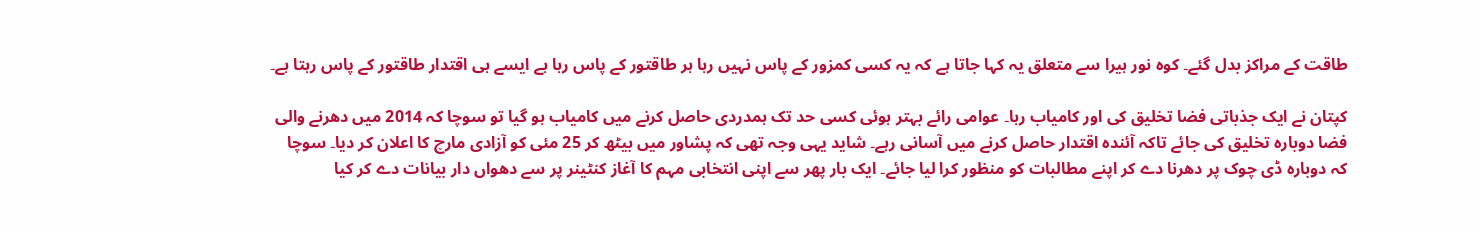طاقت کے مراکز بدل گئے۔ کوہ نور ہیرا سے متعلق یہ کہا جاتا ہے کہ یہ کسی کمزور کے پاس نہیں رہا ہر طاقتور کے پاس رہا ہے ایسے ہی اقتدار طاقتور کے پاس رہتا ہے۔

کپتان نے ایک جذباتی فضا تخلیق کی اور کامیاب رہا۔ عوامی رائے بہتر ہوئی کسی حد تک ہمدردی حاصل کرنے میں کامیاب ہو گیا تو سوچا کہ 2014 میں دھرنے والی فضا دوبارہ تخلیق کی جائے تاکہ آئندہ اقتدار حاصل کرنے میں آسانی رہے۔ شاید یہی وجہ تھی کہ پشاور میں بیٹھ کر 25 مئی کو آزادی مارچ کا اعلان کر دیا۔ سوچا کہ دوبارہ ڈی چوک پر دھرنا دے کر اپنے مطالبات کو منظور کرا لیا جائے۔ ایک بار پھر سے اپنی انتخابی مہم کا آغاز کنٹینر پر سے دھواں دار بیانات دے کر کیا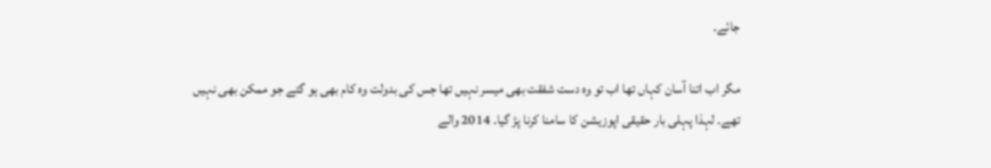جائے۔

مگر اب اتنا آسان کہاں تھا اب تو وہ دست شفقت بھی میسر نہیں تھا جس کی بدولت وہ کام بھی ہو گئے جو ممکن بھی نہیں تھے۔ لہذا پہلی بار حقیقی اپوزیشن کا سامنا کرنا پڑ گیا۔ 2014 والے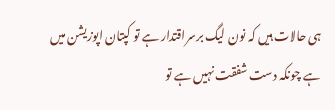ہی حالات ہیں کہ نون لیگ برسراقتدار ہے تو کپتان اپوزیشن میں ہے چونکہ دست شفقت نہیں ہے تو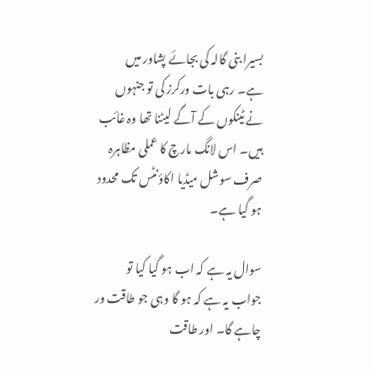بسیرا بنی گالہ کی بجائے پشاور میں ہے۔ رہی بات ورکرز کی تو جنہوں نے ٹینکوں کے آگے لیٹنا تھا وہ غائب ہیں۔ اس لانگ مارچ کا عملی مظاہرہ صرف سوشل میڈیا اکاؤنٹس تک محدود ہو گیا ہے۔

سوال یہ ہے کہ اب ہو گیا کیا تو جواب یہ ہے کہ ہو گا وہی جو طاقت ور چاہے گا۔ اور طاقت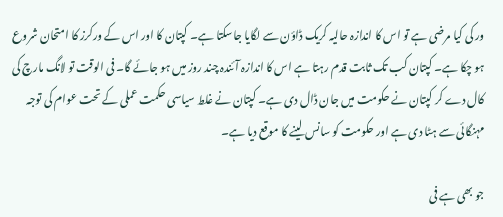ور کی کیا مرضی ہے تو اس کا اندازہ حالیہ کریک ڈاؤن سے لگایا جاسکتا ہے۔ کپتان کا اور اس کے ورکرز کا امتحان شروع ہو چکا ہے۔ کپتان کب تک ثابت قدم رہتا ہے اس کا اندازہ آئندہ چند روز میں ہو جائے گا۔ فی الوقت تو لانگ مارچ کی کال دے کر کپتان نے حکومت میں جان ڈال دی ہے۔ کپتان نے غلط سیاسی حکمت عملی کے تحت عوام کی توجہ مہنگائی سے ہٹا دی ہے اور حکومت کو سانس لینے کا موقع دیا ہے۔

جو بھی ہے فی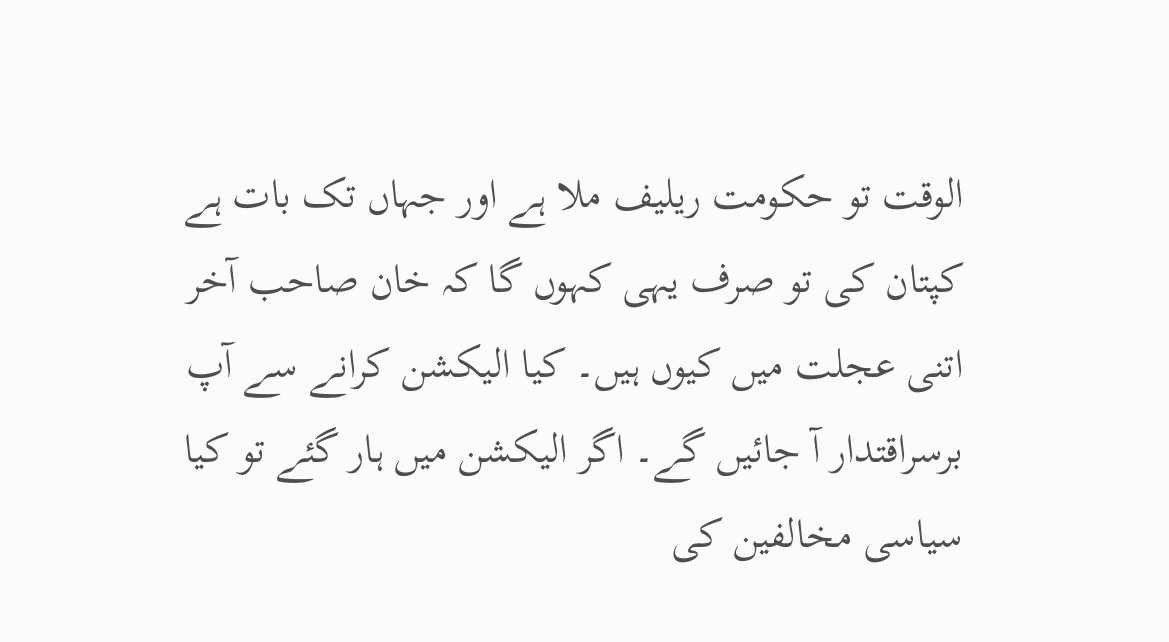الوقت تو حکومت ریلیف ملا ہے اور جہاں تک بات ہے کپتان کی تو صرف یہی کہوں گا کہ خان صاحب آخر اتنی عجلت میں کیوں ہیں۔ کیا الیکشن کرانے سے آپ برسراقتدار آ جائیں گے۔ اگر الیکشن میں ہار گئے تو کیا سیاسی مخالفین کی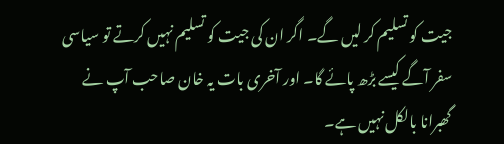جیت کو تسلیم کر لیں گے۔ اگر ان کی جیت کو تسلیم نہیں کرتے تو سیاسی سفر آگے کیسے بڑھ پائے گا۔ اور آخری بات یہ خان صاحب آپ نے گھبرانا بالکل نہیں ہے۔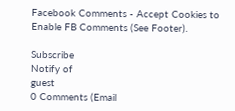Facebook Comments - Accept Cookies to Enable FB Comments (See Footer).

Subscribe
Notify of
guest
0 Comments (Email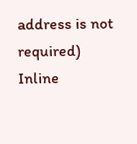address is not required)
Inline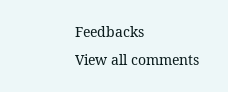Feedbacks
View all comments